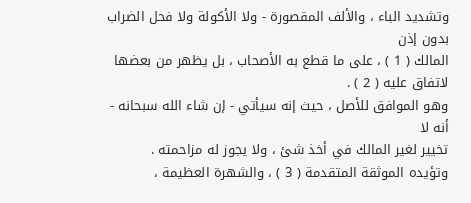وتشديد الباء ، والألف المقصورة - ولا الأكولة ولا فحل الضراب بدون إذن
المالك ( 1 ) ، على ما قطع به الأصحاب ، بل يظهر من بعضها لاتفاق عليه ( 2 ) .
وهو الموافق للأصل ، حيث إنه سيأتي - إن شاء الله سبحانه - أنه لا
تخيير لغير المالك في أخذ شئ ، ولا يجوز له مزاحمته .
وتؤيده الموثقة المتقدمة ( 3 ) ، والشهرة العظيمة ،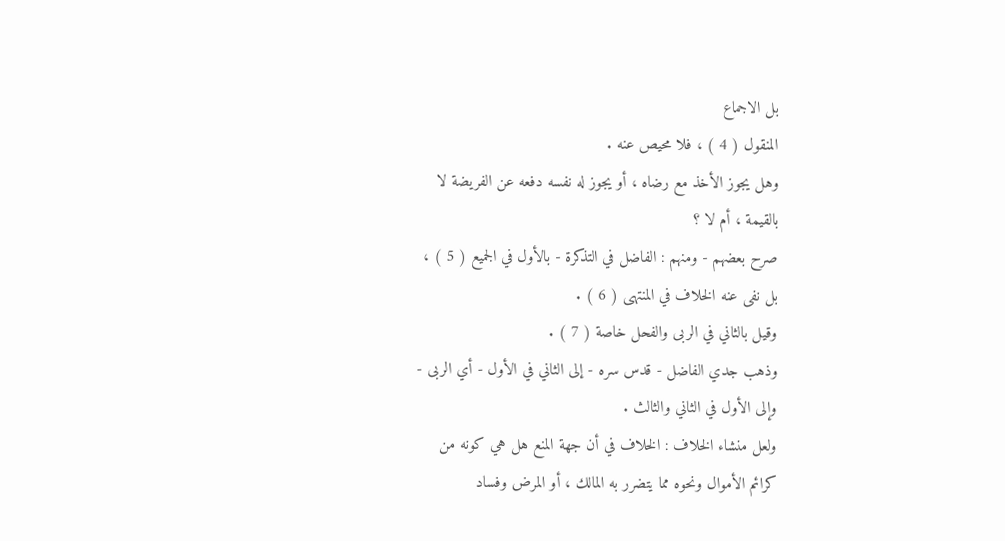بل الاجماع
المنقول ( 4 ) ، فلا محيص عنه .
وهل يجوز الأخذ مع رضاه ، أو يجوز له نفسه دفعه عن الفريضة لا
بالقيمة ، أم لا ؟
صرح بعضهم - ومنهم : الفاضل في التذكرة - بالأول في الجميع ( 5 ) ،
بل نفى عنه الخلاف في المنتهى ( 6 ) .
وقيل بالثاني في الربى والفحل خاصة ( 7 ) .
وذهب جدي الفاضل - قدس سره - إلى الثاني في الأول - أي الربى -
وإلى الأول في الثاني والثالث .
ولعل منشاء الخلاف : الخلاف في أن جهة المنع هل هي كونه من
كرائم الأموال ونحوه مما يتضرر به المالك ، أو المرض وفساد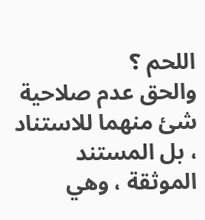اللحم ؟
والحق عدم صلاحية شئ منهما للاستناد ، بل المستند الموثقة ، وهي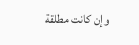وإن كانت مطلقة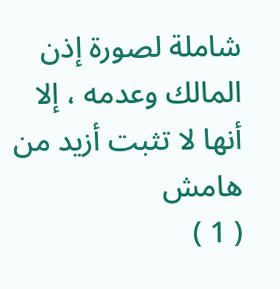شاملة لصورة إذن المالك وعدمه ، إلا أنها لا تثبت أزيد من
هامش
( 1 )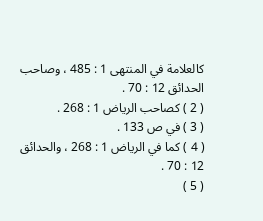كالعلامة في المنتهى 1 : 485 ، وصاحب الحدائق 12 : 70 .
( 2 ) كصاحب الرياض 1 : 268 .
( 3 ) في ص 133 .
( 4 ) كما في الرياض 1 : 268 ، والحدائق 12 : 70 .
( 5 )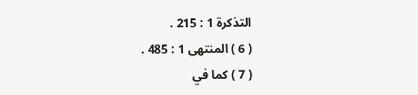التذكرة 1 : 215 .
( 6 ) المنتهى 1 : 485 .
( 7 ) كما في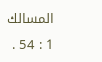المسالك 1 : 54 .